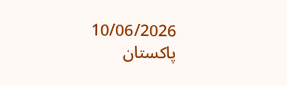10/06/2026
پاکستان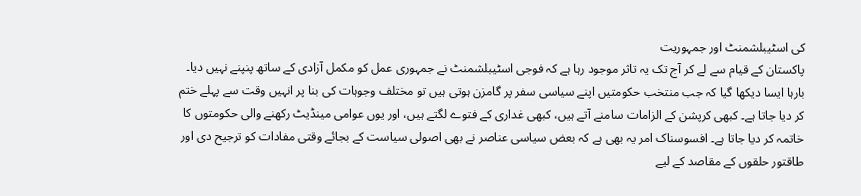کی اسٹیبلشمنٹ اور جمہوریت
پاکستان کے قیام سے لے کر آج تک یہ تاثر موجود رہا ہے کہ فوجی اسٹیبلشمنٹ نے جمہوری عمل کو مکمل آزادی کے ساتھ پنپنے نہیں دیا۔ بارہا ایسا دیکھا گیا کہ جب منتخب حکومتیں اپنے سیاسی سفر پر گامزن ہوتی ہیں تو مختلف وجوہات کی بنا پر انہیں وقت سے پہلے ختم کر دیا جاتا ہے۔ کبھی کرپشن کے الزامات سامنے آتے ہیں، کبھی غداری کے فتوے لگتے ہیں، اور یوں عوامی مینڈیٹ رکھنے والی حکومتوں کا خاتمہ کر دیا جاتا ہے۔ افسوسناک امر یہ بھی ہے کہ بعض سیاسی عناصر نے بھی اصولی سیاست کے بجائے وقتی مفادات کو ترجیح دی اور طاقتور حلقوں کے مقاصد کے لیے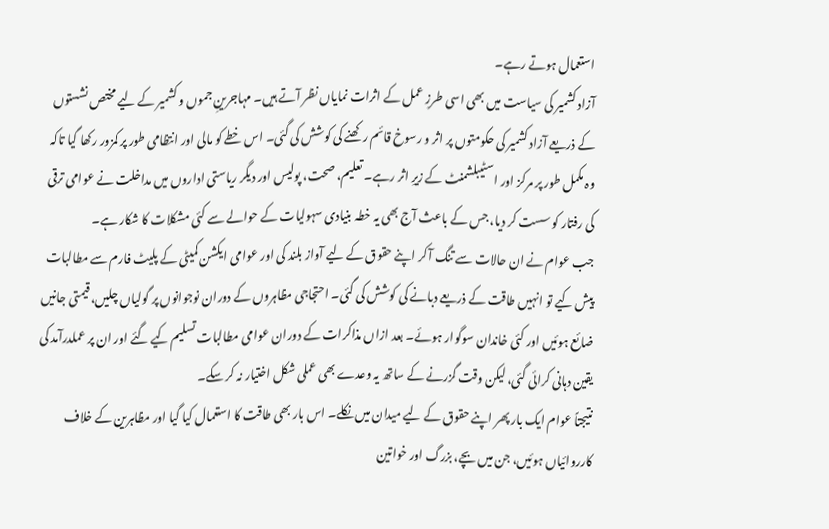استعمال ہوتے رہے۔
آزاد کشمیر کی سیاست میں بھی اسی طرزِ عمل کے اثرات نمایاں نظر آتے ہیں۔ مہاجرینِ جموں و کشمیر کے لیے مختص نشستوں کے ذریعے آزاد کشمیر کی حکومتوں پر اثر و رسوخ قائم رکھنے کی کوشش کی گئی۔ اس خطے کو مالی اور انتظامی طور پر کمزور رکھا گیا تاکہ وہ مکمل طور پر مرکز اور اسٹیبلشمنٹ کے زیرِ اثر رہے۔ تعلیم، صحت، پولیس اور دیگر ریاستی اداروں میں مداخلت نے عوامی ترقی کی رفتار کو سست کر دیا، جس کے باعث آج بھی یہ خطہ بنیادی سہولیات کے حوالے سے کئی مشکلات کا شکار ہے۔
جب عوام نے ان حالات سے تنگ آ کر اپنے حقوق کے لیے آواز بلند کی اور عوامی ایکشن کمیٹی کے پلیٹ فارم سے مطالبات پیش کیے تو انہیں طاقت کے ذریعے دبانے کی کوشش کی گئی۔ احتجاجی مظاہروں کے دوران نوجوانوں پر گولیاں چلیں، قیمتی جانیں ضائع ہوئیں اور کئی خاندان سوگوار ہوئے۔ بعد ازاں مذاکرات کے دوران عوامی مطالبات تسلیم کیے گئے اور ان پر عملدرآمد کی یقین دہانی کرائی گئی، لیکن وقت گزرنے کے ساتھ یہ وعدے بھی عملی شکل اختیار نہ کر سکے۔
نتیجتاً عوام ایک بار پھر اپنے حقوق کے لیے میدان میں نکلے۔ اس بار بھی طاقت کا استعمال کیا گیا اور مظاہرین کے خلاف کارروائیاں ہوئیں، جن میں بچے، بزرگ اور خواتین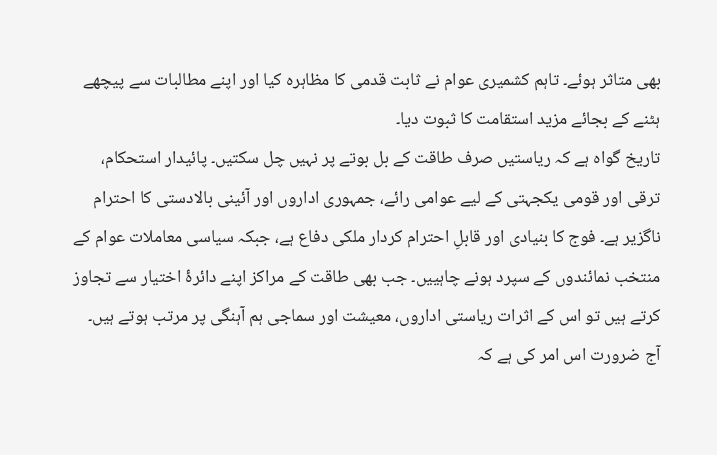بھی متاثر ہوئے۔ تاہم کشمیری عوام نے ثابت قدمی کا مظاہرہ کیا اور اپنے مطالبات سے پیچھے ہٹنے کے بجائے مزید استقامت کا ثبوت دیا۔
تاریخ گواہ ہے کہ ریاستیں صرف طاقت کے بل بوتے پر نہیں چل سکتیں۔ پائیدار استحکام، ترقی اور قومی یکجہتی کے لیے عوامی رائے، جمہوری اداروں اور آئینی بالادستی کا احترام ناگزیر ہے۔ فوج کا بنیادی اور قابلِ احترام کردار ملکی دفاع ہے، جبکہ سیاسی معاملات عوام کے منتخب نمائندوں کے سپرد ہونے چاہییں۔ جب بھی طاقت کے مراکز اپنے دائرۂ اختیار سے تجاوز کرتے ہیں تو اس کے اثرات ریاستی اداروں، معیشت اور سماجی ہم آہنگی پر مرتب ہوتے ہیں۔
آج ضرورت اس امر کی ہے کہ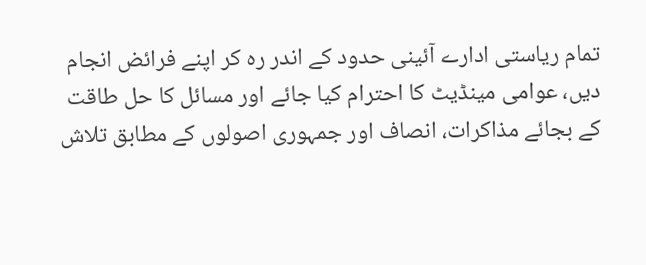تمام ریاستی ادارے آئینی حدود کے اندر رہ کر اپنے فرائض انجام دیں، عوامی مینڈیٹ کا احترام کیا جائے اور مسائل کا حل طاقت کے بجائے مذاکرات، انصاف اور جمہوری اصولوں کے مطابق تلاش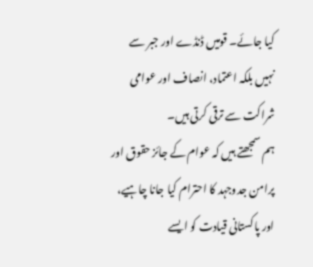کیا جائے۔ قومیں ڈنڈے اور جبر سے نہیں بلکہ اعتماد، انصاف اور عوامی شراکت سے ترقی کرتی ہیں۔
ہم سمجھتے ہیں کہ عوام کے جائز حقوق اور پرامن جدوجہد کا احترام کیا جانا چاہیے، اور پاکستانی قیادت کو ایسے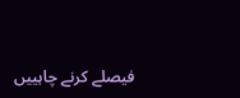فیصلے کرنے چاہییں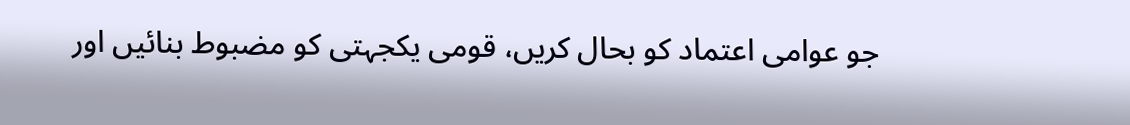جو عوامی اعتماد کو بحال کریں، قومی یکجہتی کو مضبوط بنائیں اور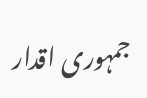جمہوری اقدار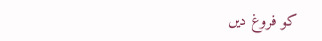کو فروغ دیں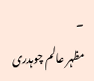۔
مظہر عالم چوہدری